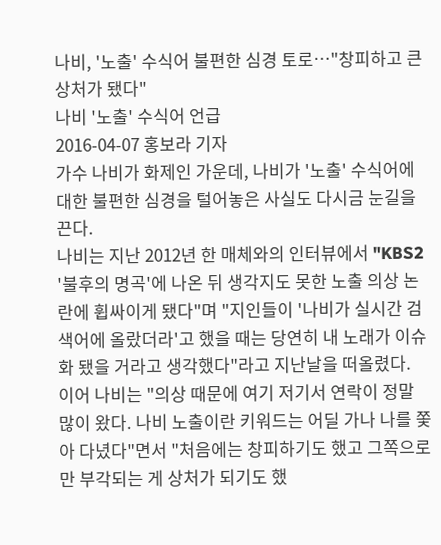나비, '노출' 수식어 불편한 심경 토로…"창피하고 큰 상처가 됐다"
나비 '노출' 수식어 언급
2016-04-07 홍보라 기자
가수 나비가 화제인 가운데, 나비가 '노출' 수식어에 대한 불편한 심경을 털어놓은 사실도 다시금 눈길을 끈다.
나비는 지난 2012년 한 매체와의 인터뷰에서 "KBS2 '불후의 명곡'에 나온 뒤 생각지도 못한 노출 의상 논란에 휩싸이게 됐다"며 "지인들이 '나비가 실시간 검색어에 올랐더라'고 했을 때는 당연히 내 노래가 이슈화 됐을 거라고 생각했다"라고 지난날을 떠올렸다.
이어 나비는 "의상 때문에 여기 저기서 연락이 정말 많이 왔다. 나비 노출이란 키워드는 어딜 가나 나를 쫓아 다녔다"면서 "처음에는 창피하기도 했고 그쪽으로만 부각되는 게 상처가 되기도 했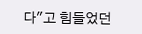다"고 힘들었던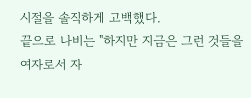시절을 솔직하게 고백했다.
끝으로 나비는 "하지만 지금은 그런 것들을 여자로서 자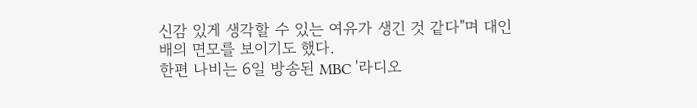신감 있게 생각할 수 있는 여유가 생긴 것 같다"며 대인배의 면모를 보이기도 했다.
한편 나비는 6일 방송된 MBC '라디오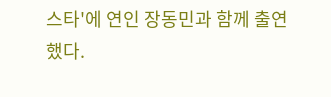스타'에 연인 장동민과 함께 출연했다.